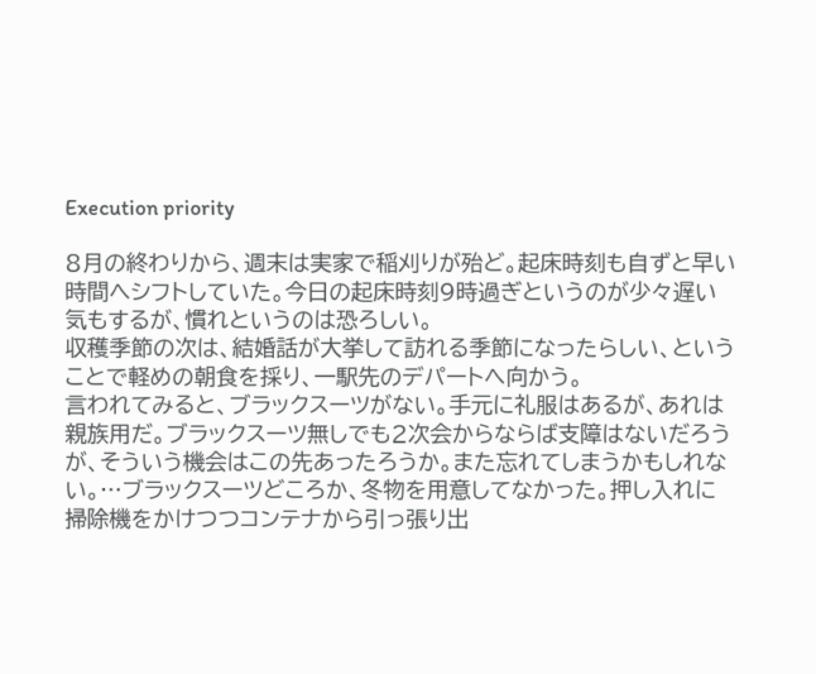Execution priority

8月の終わりから、週末は実家で稲刈りが殆ど。起床時刻も自ずと早い時間へシフトしていた。今日の起床時刻9時過ぎというのが少々遅い気もするが、慣れというのは恐ろしい。
収穫季節の次は、結婚話が大挙して訪れる季節になったらしい、ということで軽めの朝食を採り、一駅先のデパートへ向かう。
言われてみると、ブラックスーツがない。手元に礼服はあるが、あれは親族用だ。ブラックスーツ無しでも2次会からならば支障はないだろうが、そういう機会はこの先あったろうか。また忘れてしまうかもしれない。…ブラックスーツどころか、冬物を用意してなかった。押し入れに掃除機をかけつつコンテナから引っ張り出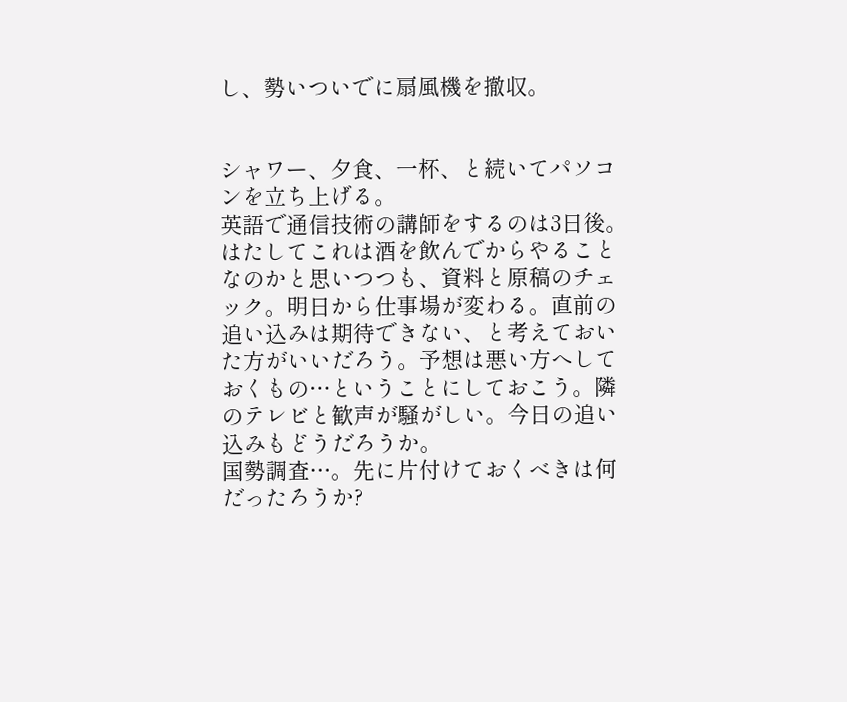し、勢いついでに扇風機を撤収。


シャワー、夕食、一杯、と続いてパソコンを立ち上げる。
英語で通信技術の講師をするのは3日後。はたしてこれは酒を飲んでからやることなのかと思いつつも、資料と原稿のチェック。明日から仕事場が変わる。直前の追い込みは期待できない、と考えておいた方がいいだろう。予想は悪い方へしておくもの…ということにしておこう。隣のテレビと歓声が騒がしい。今日の追い込みもどうだろうか。
国勢調査…。先に片付けておくべきは何だったろうか?